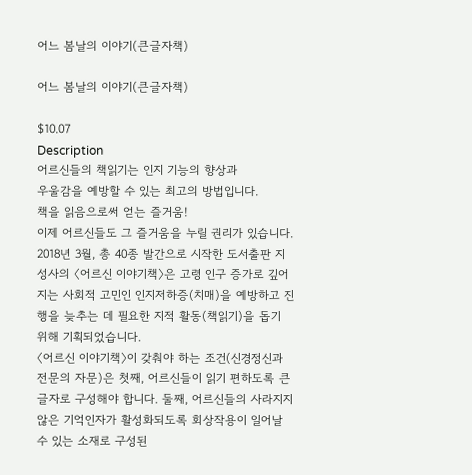어느 봄날의 이야기(큰글자책)

어느 봄날의 이야기(큰글자책)

$10.07
Description
어르신들의 책읽기는 인지 기능의 향상과
우울감을 예방할 수 있는 최고의 방법입니다.
책을 읽음으로써 얻는 즐거움!
이제 어르신들도 그 즐거움을 누릴 권리가 있습니다.
2018년 3월, 총 40종 발간으로 시작한 도서출판 지성사의 〈어르신 이야기책〉은 고령 인구 증가로 깊어지는 사회적 고민인 인지저하증(치매)을 예방하고 진행을 늦추는 데 필요한 지적 활동(책읽기)을 돕기 위해 기획되었습니다.
〈어르신 이야기책〉이 갖춰야 하는 조건(신경정신과 전문의 자문)은 첫째, 어르신들이 읽기 편하도록 큰 글자로 구성해야 합니다. 둘째, 어르신들의 사라지지 않은 기억인자가 활성화되도록 회상작용이 일어날 수 있는 소재로 구성된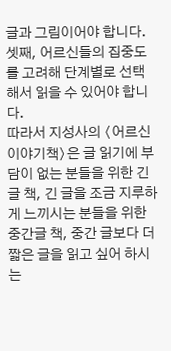글과 그림이어야 합니다. 셋째, 어르신들의 집중도를 고려해 단계별로 선택해서 읽을 수 있어야 합니다.
따라서 지성사의 〈어르신 이야기책〉은 글 읽기에 부담이 없는 분들을 위한 긴글 책, 긴 글을 조금 지루하게 느끼시는 분들을 위한 중간글 책, 중간 글보다 더 짧은 글을 읽고 싶어 하시는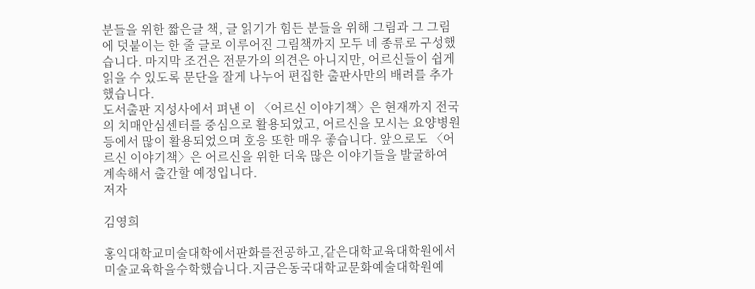분들을 위한 짧은글 책, 글 읽기가 힘든 분들을 위해 그림과 그 그림에 덧붙이는 한 줄 글로 이루어진 그림책까지 모두 네 종류로 구성했습니다. 마지막 조건은 전문가의 의견은 아니지만, 어르신들이 쉽게 읽을 수 있도록 문단을 잘게 나누어 편집한 출판사만의 배려를 추가했습니다.
도서출판 지성사에서 펴낸 이 〈어르신 이야기책〉은 현재까지 전국의 치매안심센터를 중심으로 활용되었고, 어르신을 모시는 요양병원 등에서 많이 활용되었으며 호응 또한 매우 좋습니다. 앞으로도 〈어르신 이야기책〉은 어르신을 위한 더욱 많은 이야기들을 발굴하여 계속해서 출간할 예정입니다.
저자

김영희

홍익대학교미술대학에서판화를전공하고,같은대학교육대학원에서미술교육학을수학했습니다.지금은동국대학교문화예술대학원예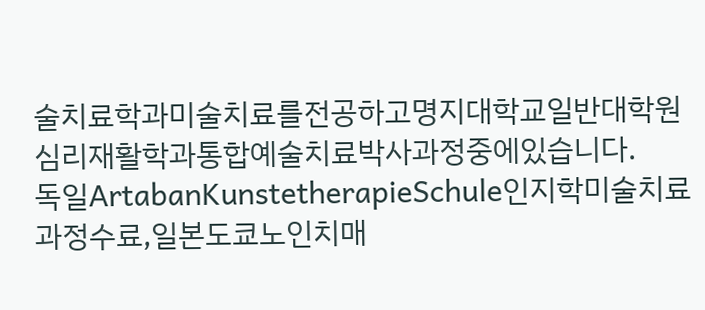술치료학과미술치료를전공하고명지대학교일반대학원심리재활학과통합예술치료박사과정중에있습니다.
독일ArtabanKunstetherapieSchule인지학미술치료과정수료,일본도쿄노인치매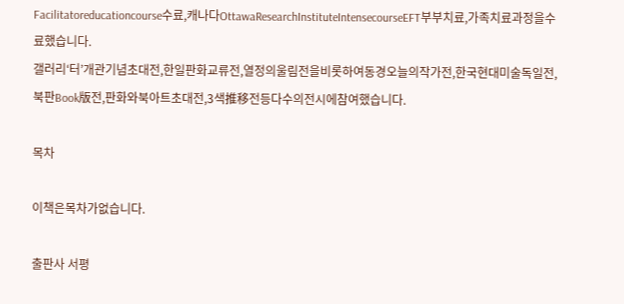Facilitatoreducationcourse수료,캐나다OttawaResearchInstituteIntensecourseEFT부부치료,가족치료과정을수료했습니다.
갤러리‘터’개관기념초대전,한일판화교류전,열정의울림전을비롯하여동경오늘의작가전,한국현대미술독일전,북판Book版전,판화와북아트초대전,3색推移전등다수의전시에참여했습니다.

목차

이책은목차가없습니다.

출판사 서평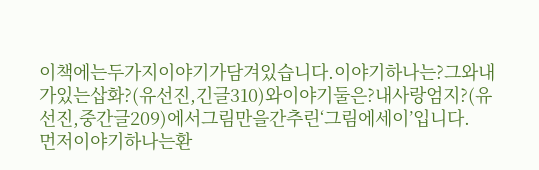이책에는두가지이야기가담겨있습니다.이야기하나는?그와내가있는삽화?(유선진,긴글310)와이야기둘은?내사랑엄지?(유선진,중간글209)에서그림만을간추린‘그림에세이’입니다.
먼저이야기하나는환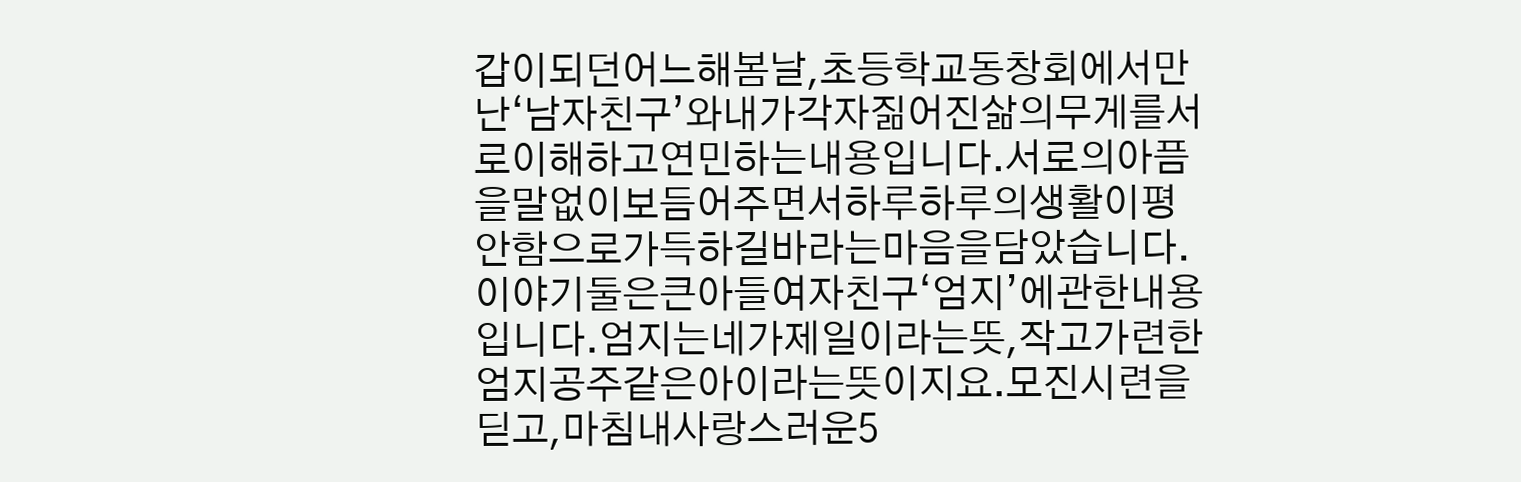갑이되던어느해봄날,초등학교동창회에서만난‘남자친구’와내가각자짊어진삶의무게를서로이해하고연민하는내용입니다.서로의아픔을말없이보듬어주면서하루하루의생활이평안함으로가득하길바라는마음을담았습니다.
이야기둘은큰아들여자친구‘엄지’에관한내용입니다.엄지는네가제일이라는뜻,작고가련한엄지공주같은아이라는뜻이지요.모진시련을딛고,마침내사랑스러운5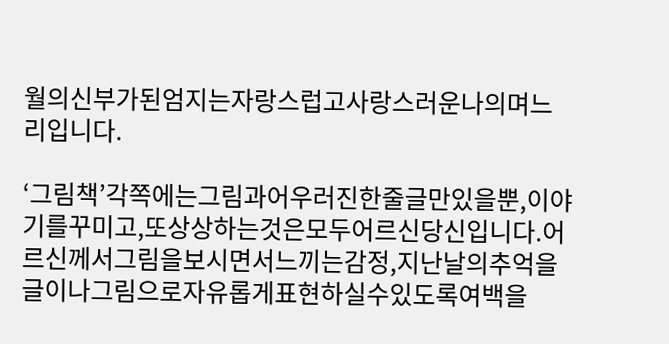월의신부가된엄지는자랑스럽고사랑스러운나의며느리입니다.

‘그림책’각쪽에는그림과어우러진한줄글만있을뿐,이야기를꾸미고,또상상하는것은모두어르신당신입니다.어르신께서그림을보시면서느끼는감정,지난날의추억을글이나그림으로자유롭게표현하실수있도록여백을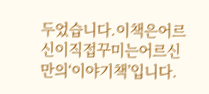두었습니다.이책은어르신이직접꾸미는어르신만의‘이야기책’입니다.